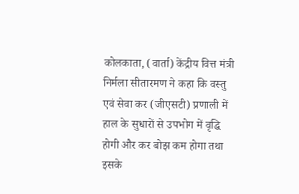कोलकाता, (वार्ता) केंद्रीय वित्त मंत्री निर्मला सीतारमण ने कहा कि वस्तु एवं सेवा कर (जीएसटी) प्रणाली में हाल के सुधारों से उपभोग में वृद्धि होगी और कर बोझ कम होगा तथा इसके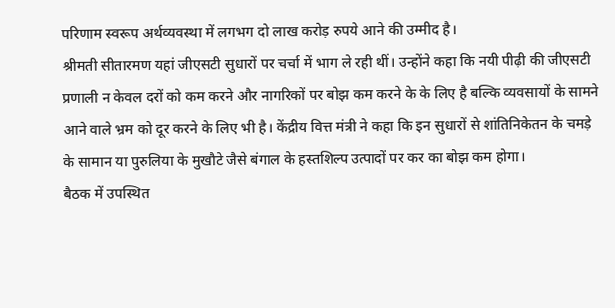परिणाम स्वरूप अर्थव्यवस्था में लगभग दो लाख करोड़ रुपये आने की उम्मीद है।
श्रीमती सीतारमण यहां जीएसटी सुधारों पर चर्चा में भाग ले रही थीं। उन्होंने कहा कि नयी पीढ़ी की जीएसटी प्रणाली न केवल दरों को कम करने और नागरिकों पर बोझ कम करने के के लिए है बल्कि व्यवसायों के सामने आने वाले भ्रम को दूर करने के लिए भी है। केंद्रीय वित्त मंत्री ने कहा कि इन सुधारों से शांतिनिकेतन के चमड़े के सामान या पुरुलिया के मुखौटे जैसे बंगाल के हस्तशिल्प उत्पादों पर कर का बोझ कम होगा।
बैठक में उपस्थित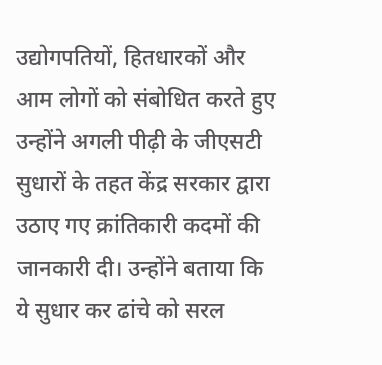उद्योगपतियों, हितधारकों और आम लोगों को संबोधित करते हुए उन्होंने अगली पीढ़ी के जीएसटी सुधारों के तहत केंद्र सरकार द्वारा उठाए गए क्रांतिकारी कदमों की जानकारी दी। उन्होंने बताया कि ये सुधार कर ढांचे को सरल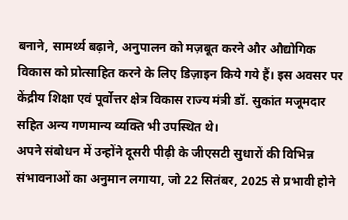बनाने, सामर्थ्य बढ़ाने, अनुपालन को मज़बूत करने और औद्योगिक विकास को प्रोत्साहित करने के लिए डिज़ाइन किये गये हैं। इस अवसर पर केंद्रीय शिक्षा एवं पूर्वोत्तर क्षेत्र विकास राज्य मंत्री डॉ. सुकांत मजूमदार सहित अन्य गणमान्य व्यक्ति भी उपस्थित थे।
अपने संबोधन में उन्होंने दूसरी पीढ़ी के जीएसटी सुधारों की विभिन्न संभावनाओं का अनुमान लगाया, जो 22 सितंबर, 2025 से प्रभावी होने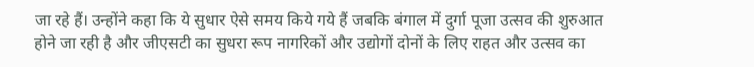जा रहे हैं। उन्होंने कहा कि ये सुधार ऐसे समय किये गये हैं जबकि बंगाल में दुर्गा पूजा उत्सव की शुरुआत होने जा रही है और जीएसटी का सुधरा रूप नागरिकों और उद्योगों दोनों के लिए राहत और उत्सव का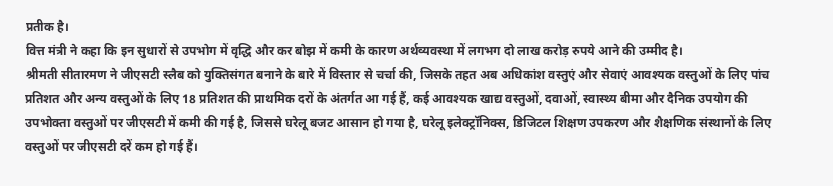प्रतीक है।
वित्त मंत्री ने कहा कि इन सुधारों से उपभोग में वृद्धि और कर बोझ में कमी के कारण अर्थव्यवस्था में लगभग दो लाख करोड़ रुपये आने की उम्मीद है।
श्रीमती सीतारमण ने जीएसटी स्लैब को युक्तिसंगत बनाने के बारे में विस्तार से चर्चा की, जिसके तहत अब अधिकांश वस्तुएं और सेवाएं आवश्यक वस्तुओं के लिए पांच प्रतिशत और अन्य वस्तुओं के लिए 18 प्रतिशत की प्राथमिक दरों के अंतर्गत आ गई हैं, कई आवश्यक खाद्य वस्तुओं, दवाओं, स्वास्थ्य बीमा और दैनिक उपयोग की उपभोक्ता वस्तुओं पर जीएसटी में कमी की गई है, जिससे घरेलू बजट आसान हो गया है, घरेलू इलेक्ट्रॉनिक्स, डिजिटल शिक्षण उपकरण और शैक्षणिक संस्थानों के लिए वस्तुओं पर जीएसटी दरें कम हो गई हैं।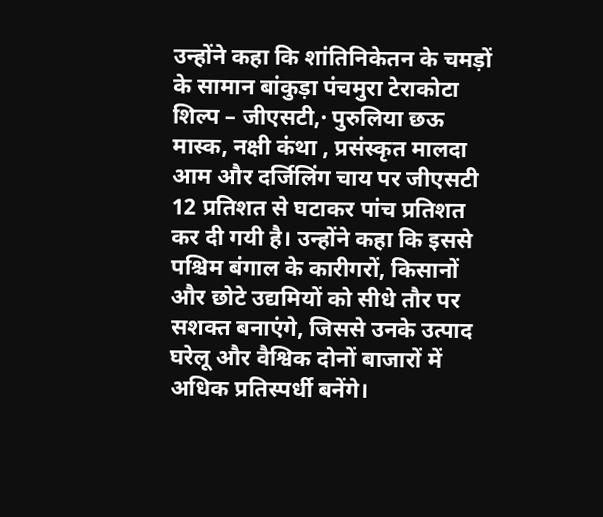उन्होंने कहा कि शांतिनिकेतन के चमड़ों के सामान बांकुड़ा पंचमुरा टेराकोटा शिल्प – जीएसटी,· पुरुलिया छऊ मास्क, नक्षी कंथा , प्रसंस्कृत मालदा आम और दर्जिलिंग चाय पर जीएसटी 12 प्रतिशत से घटाकर पांच प्रतिशत कर दी गयी है। उन्होंने कहा कि इससे पश्चिम बंगाल के कारीगरों, किसानों और छोटे उद्यमियों को सीधे तौर पर सशक्त बनाएंगे, जिससे उनके उत्पाद घरेलू और वैश्विक दोनों बाजारों में अधिक प्रतिस्पर्धी बनेंगे।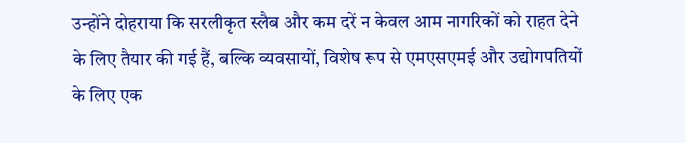उन्होंने दोहराया कि सरलीकृत स्लैब और कम दरें न केवल आम नागरिकों को राहत देने के लिए तैयार की गई हैं, बल्कि व्यवसायों, विशेष रूप से एमएसएमई और उद्योगपतियों के लिए एक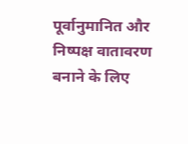पूर्वानुमानित और निष्पक्ष वातावरण बनाने के लिए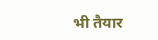भी तैयार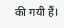की गयी हैं।